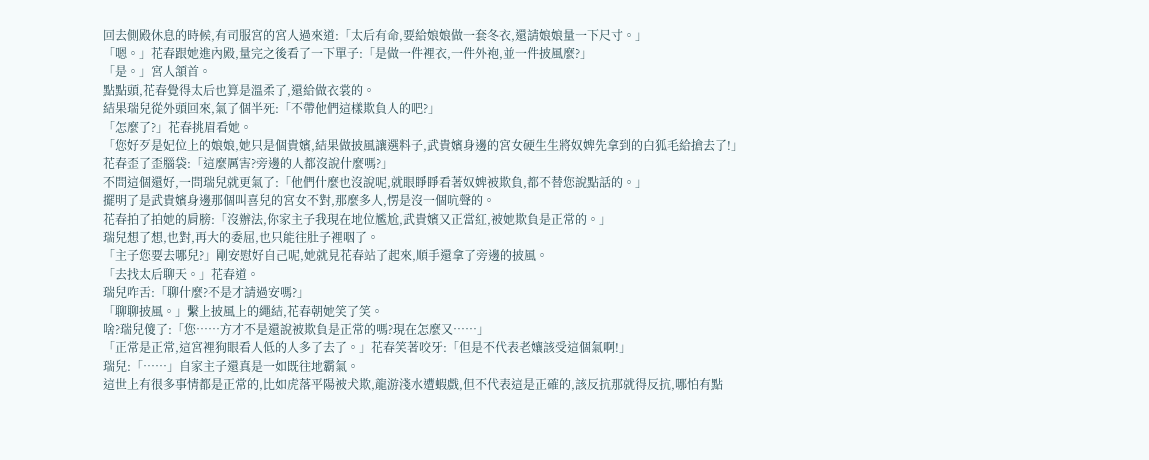回去側殿休息的時候,有司服宮的宮人過來道:「太后有命,要給娘娘做一套冬衣,還請娘娘量一下尺寸。」
「嗯。」花春跟她進內殿,量完之後看了一下單子:「是做一件裡衣,一件外袍,並一件披風麼?」
「是。」宮人頷首。
點點頭,花春覺得太后也算是溫柔了,還給做衣裳的。
結果瑞兒從外頭回來,氣了個半死:「不帶他們這樣欺負人的吧?」
「怎麼了?」花春挑眉看她。
「您好歹是妃位上的娘娘,她只是個貴嬪,結果做披風讓選料子,武貴嬪身邊的宮女硬生生將奴婢先拿到的白狐毛給搶去了!」
花春歪了歪腦袋:「這麼厲害?旁邊的人都沒說什麼嗎?」
不問這個還好,一問瑞兒就更氣了:「他們什麼也沒說呢,就眼睜睜看著奴婢被欺負,都不替您說點話的。」
擺明了是武貴嬪身邊那個叫喜兒的宮女不對,那麼多人,愣是沒一個吭聲的。
花春拍了拍她的肩膀:「沒辦法,你家主子我現在地位尷尬,武貴嬪又正當紅,被她欺負是正常的。」
瑞兒想了想,也對,再大的委屈,也只能往肚子裡咽了。
「主子您要去哪兒?」剛安慰好自己呢,她就見花春站了起來,順手還拿了旁邊的披風。
「去找太后聊天。」花春道。
瑞兒咋舌:「聊什麼?不是才請過安嗎?」
「聊聊披風。」繫上披風上的繩結,花春朝她笑了笑。
啥?瑞兒傻了:「您……方才不是還說被欺負是正常的嗎?現在怎麼又……」
「正常是正常,這宮裡狗眼看人低的人多了去了。」花春笑著咬牙:「但是不代表老孃該受這個氣啊!」
瑞兒:「……」自家主子還真是一如既往地霸氣。
這世上有很多事情都是正常的,比如虎落平陽被犬欺,龍游淺水遭蝦戲,但不代表這是正確的,該反抗那就得反抗,哪怕有點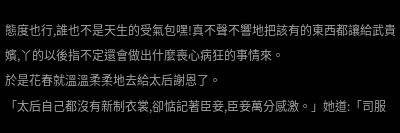態度也行,誰也不是天生的受氣包嘿!真不聲不響地把該有的東西都讓給武貴嬪,丫的以後指不定還會做出什麼喪心病狂的事情來。
於是花春就溫溫柔柔地去給太后謝恩了。
「太后自己都沒有新制衣裳,卻惦記著臣妾,臣妾萬分感激。」她道:「司服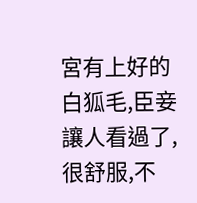宮有上好的白狐毛,臣妾讓人看過了,很舒服,不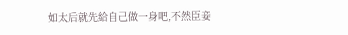如太后就先給自己做一身吧,不然臣妾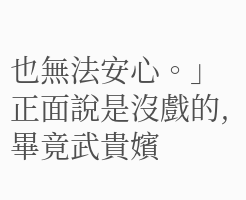也無法安心。」
正面說是沒戲的,畢竟武貴嬪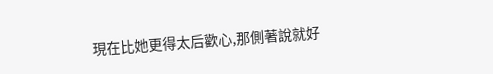現在比她更得太后歡心,那側著說就好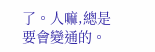了。人嘛,總是要會變通的。